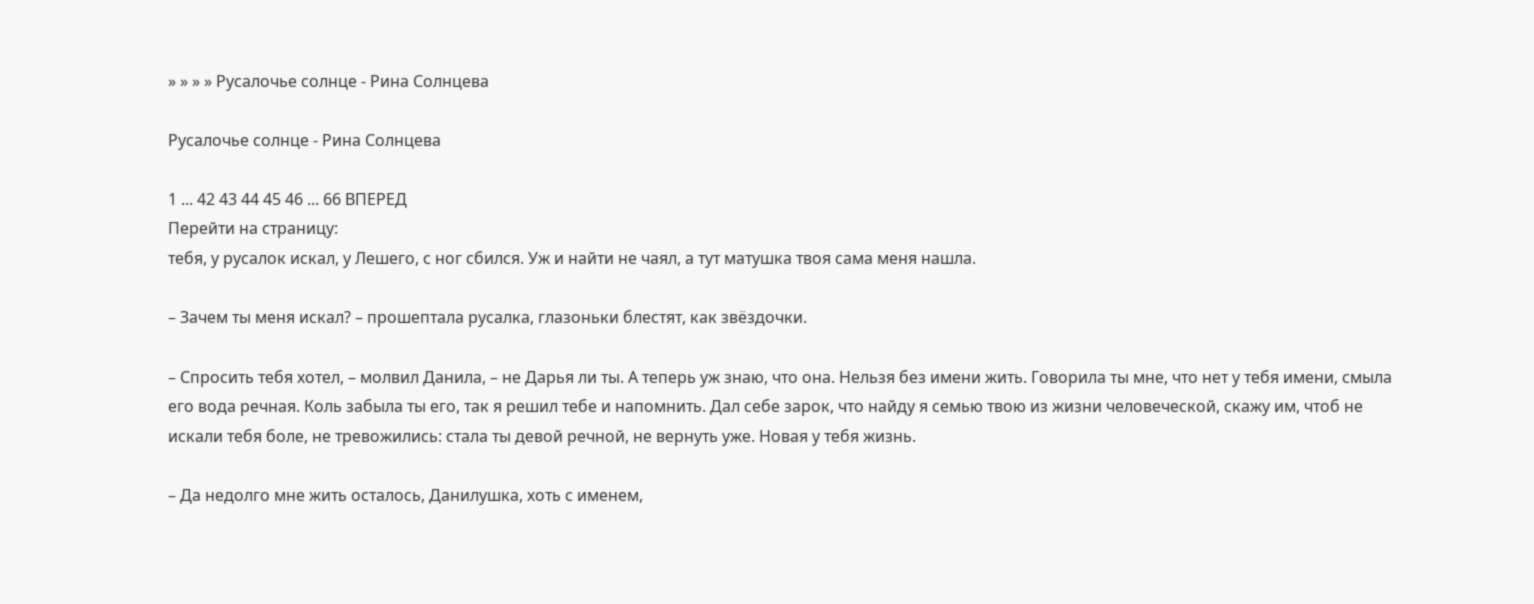» » » » Русалочье солнце - Рина Солнцева

Русалочье солнце - Рина Солнцева

1 ... 42 43 44 45 46 ... 66 ВПЕРЕД
Перейти на страницу:
тебя, у русалок искал, у Лешего, с ног сбился. Уж и найти не чаял, а тут матушка твоя сама меня нашла.

– Зачем ты меня искал? – прошептала русалка, глазоньки блестят, как звёздочки.

– Спросить тебя хотел, – молвил Данила, – не Дарья ли ты. А теперь уж знаю, что она. Нельзя без имени жить. Говорила ты мне, что нет у тебя имени, смыла его вода речная. Коль забыла ты его, так я решил тебе и напомнить. Дал себе зарок, что найду я семью твою из жизни человеческой, скажу им, чтоб не искали тебя боле, не тревожились: стала ты девой речной, не вернуть уже. Новая у тебя жизнь.

– Да недолго мне жить осталось, Данилушка, хоть с именем,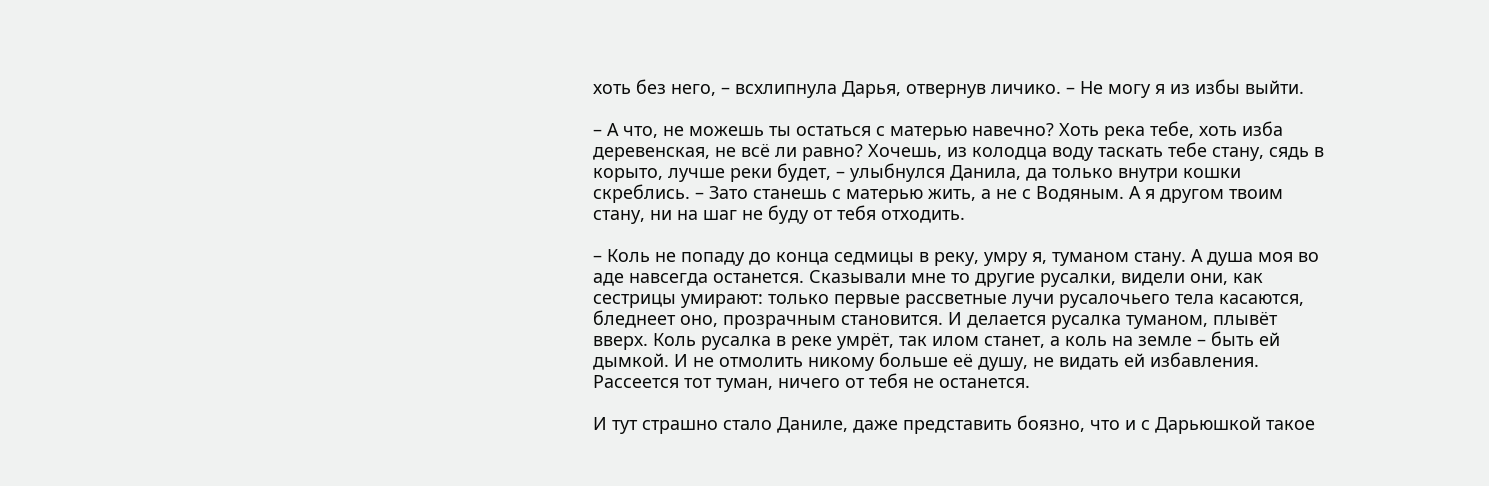хоть без него, – всхлипнула Дарья, отвернув личико. – Не могу я из избы выйти.

– А что, не можешь ты остаться с матерью навечно? Хоть река тебе, хоть изба деревенская, не всё ли равно? Хочешь, из колодца воду таскать тебе стану, сядь в корыто, лучше реки будет, – улыбнулся Данила, да только внутри кошки скреблись. – Зато станешь с матерью жить, а не с Водяным. А я другом твоим стану, ни на шаг не буду от тебя отходить.

– Коль не попаду до конца седмицы в реку, умру я, туманом стану. А душа моя во аде навсегда останется. Сказывали мне то другие русалки, видели они, как сестрицы умирают: только первые рассветные лучи русалочьего тела касаются, бледнеет оно, прозрачным становится. И делается русалка туманом, плывёт вверх. Коль русалка в реке умрёт, так илом станет, а коль на земле – быть ей дымкой. И не отмолить никому больше её душу, не видать ей избавления. Рассеется тот туман, ничего от тебя не останется.

И тут страшно стало Даниле, даже представить боязно, что и с Дарьюшкой такое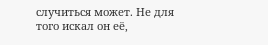случиться может. Не для того искал он её,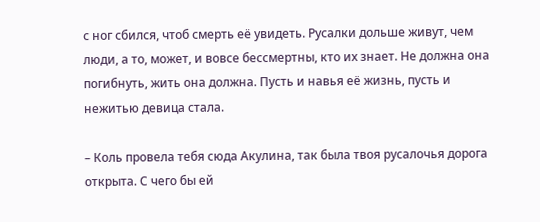с ног сбился, чтоб смерть её увидеть. Русалки дольше живут, чем люди, а то, может, и вовсе бессмертны, кто их знает. Не должна она погибнуть, жить она должна. Пусть и навья её жизнь, пусть и нежитью девица стала.

– Коль провела тебя сюда Акулина, так была твоя русалочья дорога открыта. С чего бы ей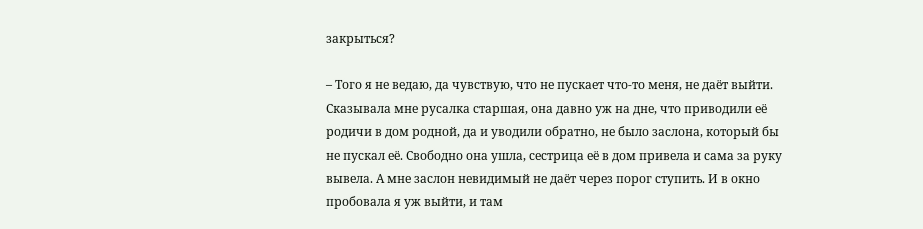закрыться?

– Того я не ведаю, да чувствую, что не пускает что-то меня, не даёт выйти. Сказывала мне русалка старшая, она давно уж на дне, что приводили её родичи в дом родной, да и уводили обратно, не было заслона, который бы не пускал её. Свободно она ушла, сестрица её в дом привела и сама за руку вывела. А мне заслон невидимый не даёт через порог ступить. И в окно пробовала я уж выйти, и там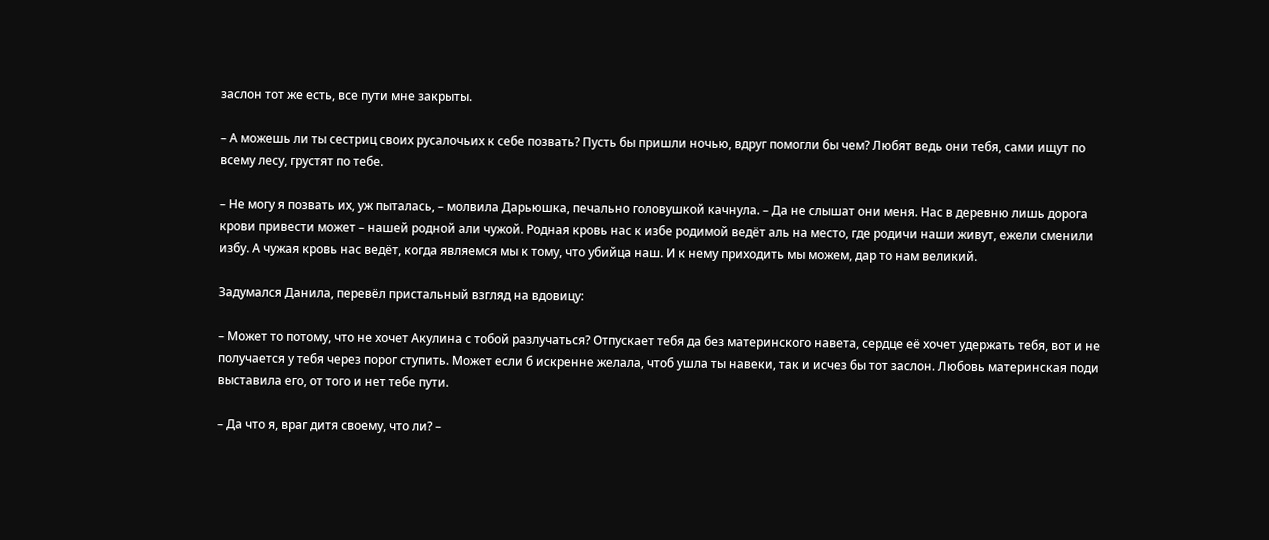заслон тот же есть, все пути мне закрыты.

– А можешь ли ты сестриц своих русалочьих к себе позвать? Пусть бы пришли ночью, вдруг помогли бы чем? Любят ведь они тебя, сами ищут по всему лесу, грустят по тебе.

– Не могу я позвать их, уж пыталась, – молвила Дарьюшка, печально головушкой качнула. – Да не слышат они меня. Нас в деревню лишь дорога крови привести может – нашей родной али чужой. Родная кровь нас к избе родимой ведёт аль на место, где родичи наши живут, ежели сменили избу. А чужая кровь нас ведёт, когда являемся мы к тому, что убийца наш. И к нему приходить мы можем, дар то нам великий.

Задумался Данила, перевёл пристальный взгляд на вдовицу:

– Может то потому, что не хочет Акулина с тобой разлучаться? Отпускает тебя да без материнского навета, сердце её хочет удержать тебя, вот и не получается у тебя через порог ступить. Может если б искренне желала, чтоб ушла ты навеки, так и исчез бы тот заслон. Любовь материнская поди выставила его, от того и нет тебе пути.

– Да что я, враг дитя своему, что ли? –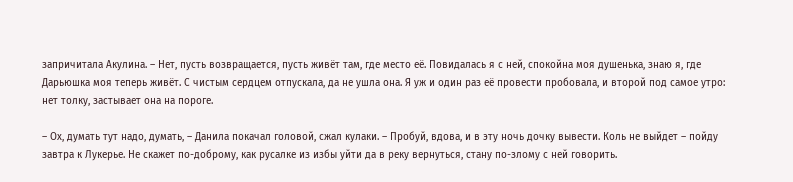запричитала Акулина. – Нет, пусть возвращается, пусть живёт там, где место её. Повидалась я с ней, спокойна моя душенька, знаю я, где Дарьюшка моя теперь живёт. С чистым сердцем отпускала, да не ушла она. Я уж и один раз её провести пробовала, и второй под самое утро: нет толку, застывает она на пороге.

– Ох, думать тут надо, думать, – Данила покачал головой, сжал кулаки. – Пробуй, вдова, и в эту ночь дочку вывести. Коль не выйдет – пойду завтра к Лукерье. Не скажет по-доброму, как русалке из избы уйти да в реку вернуться, стану по-злому с ней говорить.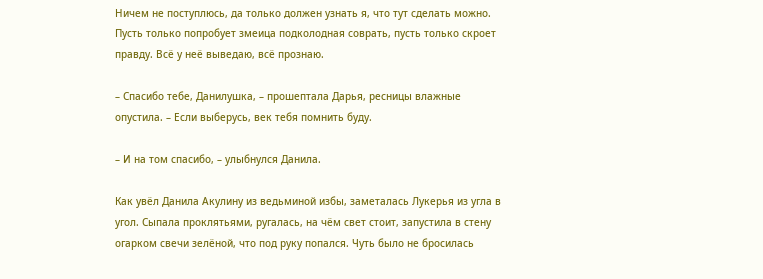Ничем не поступлюсь, да только должен узнать я, что тут сделать можно. Пусть только попробует змеица подколодная соврать, пусть только скроет правду. Всё у неё выведаю, всё прознаю.

– Спасибо тебе, Данилушка, – прошептала Дарья, ресницы влажные опустила. – Если выберусь, век тебя помнить буду.

– И на том спасибо, – улыбнулся Данила.

Как увёл Данила Акулину из ведьминой избы, заметалась Лукерья из угла в угол. Сыпала проклятьями, ругалась, на чём свет стоит, запустила в стену огарком свечи зелёной, что под руку попался. Чуть было не бросилась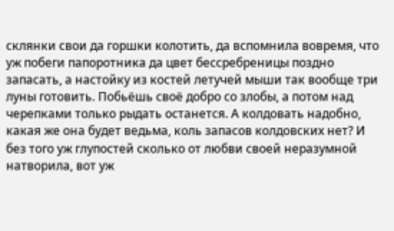склянки свои да горшки колотить, да вспомнила вовремя, что уж побеги папоротника да цвет бессребреницы поздно запасать, а настойку из костей летучей мыши так вообще три луны готовить. Побьёшь своё добро со злобы, а потом над черепками только рыдать останется. А колдовать надобно, какая же она будет ведьма, коль запасов колдовских нет? И без того уж глупостей сколько от любви своей неразумной натворила, вот уж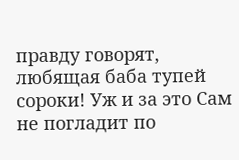правду говорят, любящая баба тупей сороки! Уж и за это Сам не погладит по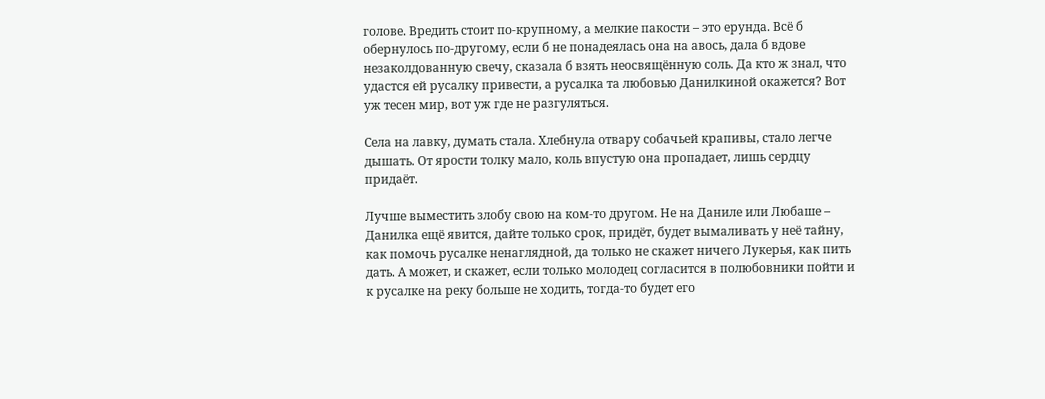голове. Вредить стоит по-крупному, а мелкие пакости – это ерунда. Всё б обернулось по-другому, если б не понадеялась она на авось, дала б вдове незаколдованную свечу, сказала б взять неосвящённую соль. Да кто ж знал, что удастся ей русалку привести, а русалка та любовью Данилкиной окажется? Вот уж тесен мир, вот уж где не разгуляться.

Села на лавку, думать стала. Хлебнула отвару собачьей крапивы, стало легче дышать. От ярости толку мало, коль впустую она пропадает, лишь сердцу придаёт.

Лучше выместить злобу свою на ком-то другом. Не на Даниле или Любаше – Данилка ещё явится, дайте только срок, придёт, будет вымаливать у неё тайну, как помочь русалке ненаглядной, да только не скажет ничего Лукерья, как пить дать. А может, и скажет, если только молодец согласится в полюбовники пойти и к русалке на реку больше не ходить, тогда-то будет его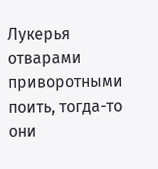Лукерья отварами приворотными поить, тогда-то они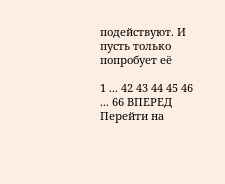подействуют. И пусть только попробует её

1 ... 42 43 44 45 46 ... 66 ВПЕРЕД
Перейти на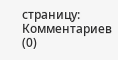страницу:
Комментариев (0)